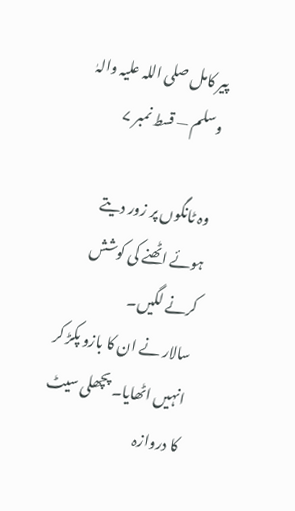پیر کامل صلی اللہ علیہ والہٰ وسلم — قسط نمبر ۷

وہ ٹانگوں پر زور دیتے ہوئے اٹھنے کی کوشش کرنے لگیں۔
سالار نے ان کا بازو پکڑ کر انہیں اٹھایا۔ پچھلی سیٹ کا دروازہ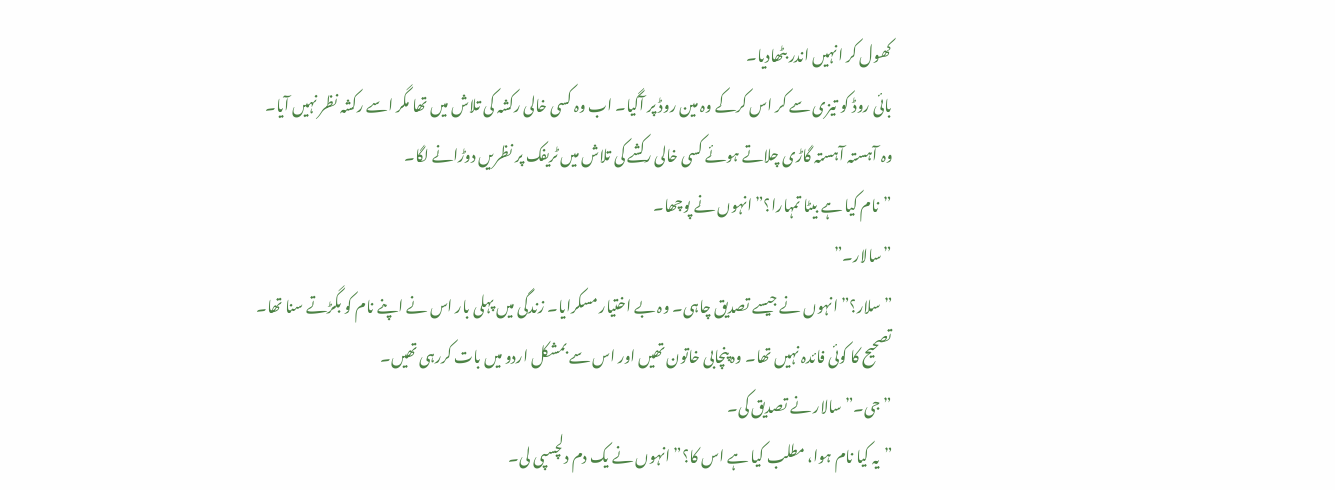کھول کر انہیں اندر بٹھادیا۔
بائی روڈ کو تیزی سے کر اس کرکے وہ مین روڈ پر آگیا۔ اب وہ کسی خالی رکشہ کی تلاش میں تھا مگر اسے رکشہ نظر نہیں آیا۔ وہ آہستہ آہستہ گاڑی چلاتے ہوئے کسی خالی رکشے کی تلاش میں ٹریفک پر نظریں دوڑانے لگا۔
”نام کیا ہے بیٹا تمہارا؟” انہوں نے پوچھا۔
”سالار۔”
”سلار؟” انہوں نے جیسے تصدیق چاہی۔ وہ بے اختیار مسکرایا۔ زندگی میں پہلی بار اس نے اپنے نام کو بگڑتے سنا تھا۔ تصحیح کا کوئی فائدہ نہیں تھا۔ وہ پنچابی خاتون تھیں اور اس سے بمشکل اردو میں بات کررہی تھیں۔
”جی۔” سالار نے تصدیق کی۔
”یہ کیا نام ہوا، مطلب کیا ہے اس کا؟” انہوں نے یک دم دلچسپی لی۔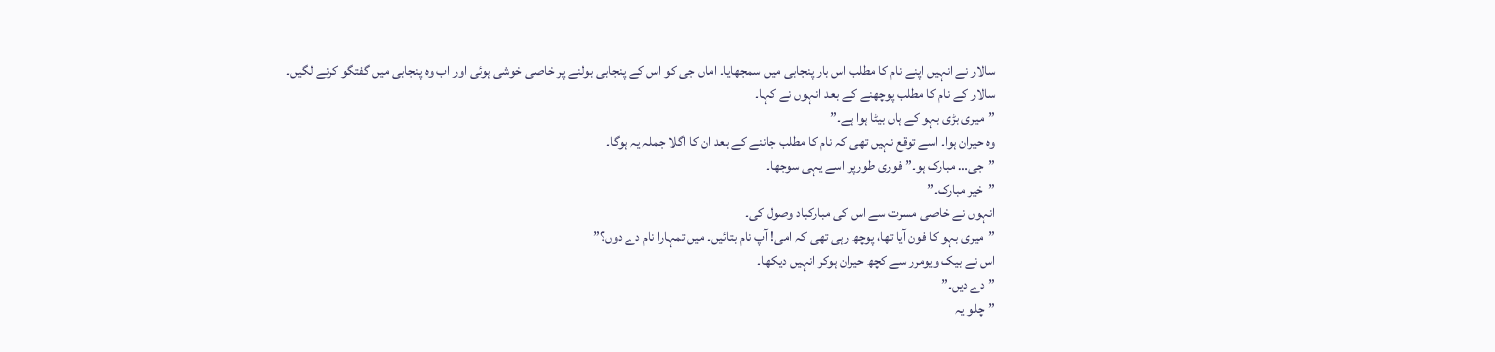سالار نے انہیں اپنے نام کا مطلب اس بار پنجابی میں سمجھایا۔ اماں جی کو اس کے پنجابی بولنے پر خاصی خوشی ہوئی اور اب وہ پنجابی میں گفتگو کرنے لگیں۔
سالار کے نام کا مطلب پوچھنے کے بعد انہوں نے کہا۔
”میری بڑی بہو کے ہاں بیٹا ہوا ہے۔”
وہ حیران ہوا۔ اسے توقع نہیں تھی کہ نام کا مطلب جاننے کے بعد ان کا اگلا جملہ یہ ہوگا۔
”جی… مبارک ہو۔” فوری طورپر اسے یہی سوجھا۔
”خیر مبارک۔”
انہوں نے خاصی مسرت سے اس کی مبارکباد وصول کی۔
”میری بہو کا فون آیا تھا، پوچھ رہی تھی کہ امی! آپ نام بتائیں۔ میں تمہارا نام دے دوں؟”
اس نے بیک ویومرر سے کچھ حیران ہوکر انہیں دیکھا۔
”دے دیں۔”
”چلو یہ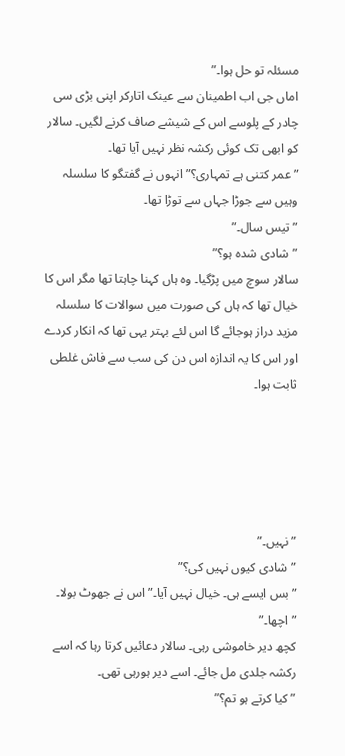مسئلہ تو حل ہوا۔”
اماں جی اب اطمینان سے عینک اتارکر اپنی بڑی سی چادر کے پلوسے اس کے شیشے صاف کرنے لگیں۔ سالار کو ابھی تک کوئی رکشہ نظر نہیں آیا تھا۔
”عمر کتنی ہے تمہاری؟” انہوں نے گفتگو کا سلسلہ وہیں سے جوڑا جہاں سے توڑا تھا۔
”تیس سال۔”
”شادی شدہ ہو؟”
سالار سوچ میں پڑگیا۔ وہ ہاں کہنا چاہتا تھا مگر اس کا خیال تھا کہ ہاں کی صورت میں سوالات کا سلسلہ مزید دراز ہوجائے گا اس لئے بہتر یہی تھا کہ انکار کردے اور اس کا یہ اندازہ اس دن کی سب سے فاش غلطی ثابت ہوا۔





”نہیں۔”
”شادی کیوں نہیں کی؟”
”بس ایسے ہی۔ خیال نہیں آیا۔” اس نے جھوٹ بولا۔
”اچھا۔”
کچھ دیر خاموشی رہی۔ سالار دعائیں کرتا رہا کہ اسے رکشہ جلدی مل جائے۔ اسے دیر ہورہی تھی۔
”کیا کرتے ہو تم؟”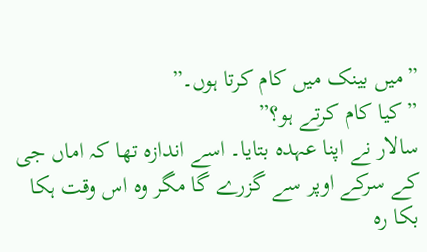”میں بینک میں کام کرتا ہوں۔”
”کیا کام کرتے ہو؟”
سالار نے اپنا عہدہ بتایا۔ اسے اندازہ تھا کہ اماں جی کے سرکے اوپر سے گزرے گا مگر وہ اس وقت ہکا بکا رہ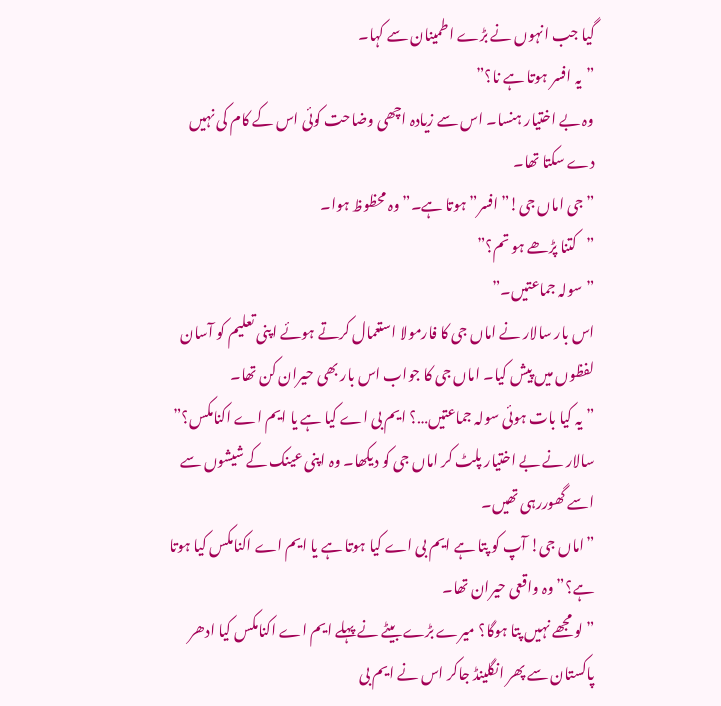گیا جب انہوں نے بڑے اطمینان سے کہا۔
”یہ افسر ہوتا ہے نا؟”
وہ بے اختیار ہنسا۔ اس سے زیادہ اچھی وضاحت کوئی اس کے کام کی نہیں دے سکتا تھا۔
”جی اماں جی!”افسر” ہوتا ہے۔” وہ محظوظ ہوا۔
”کتنا پڑھے ہو تم؟”
”سولہ جماعتیں۔”
اس بار سالار نے اماں جی کا فارمولا استعمال کرتے ہوئے اپنی تعلیم کو آسان لفظوں میں پیش کیا۔ اماں جی کا جواب اس بار بھی حیران کن تھا۔
”یہ کیا بات ہوئی سولہ جماعتیں…؟ ایم بی اے کیا ہے یا ایم اے اکنامکس؟”
سالار نے بے اختیار پلٹ کر اماں جی کو دیکھا۔ وہ اپنی عینک کے شیشوں سے اسے گھوررہی تھیں۔
”اماں جی! آپ کو پتا ہے ایم بی اے کیا ہوتا ہے یا ایم اے اکنامکس کیا ہوتا ہے؟” وہ واقعی حیران تھا۔
”لو مجھے نہیں پتا ہوگا؟ میرے بڑے بیٹے نے پہلے ایم اے اکنامکس کیا ادھر پاکستان سے پھر انگلینڈ جاکر اس نے ایم بی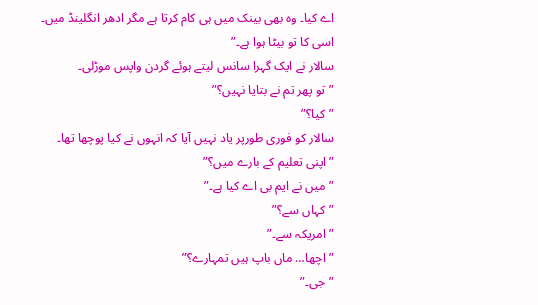اے کیا۔ وہ بھی بینک میں ہی کام کرتا ہے مگر ادھر انگلینڈ میں۔ اسی کا تو بیٹا ہوا ہے۔”
سالار نے ایک گہرا سانس لیتے ہوئے گردن واپس موڑلی۔
”تو پھر تم نے بتایا نہیں؟”
”کیا؟”
سالار کو فوری طورپر یاد نہیں آیا کہ انہوں نے کیا پوچھا تھا۔
”اپنی تعلیم کے بارے میں؟”
”میں نے ایم بی اے کیا ہے۔”
”کہاں سے؟”
”امریکہ سے۔”
”اچھا… ماں باپ ہیں تمہارے؟”
”جی۔”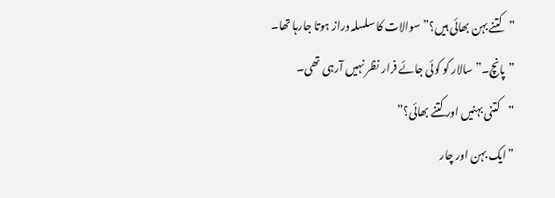”کتنے بہن بھائی ہیں؟” سوالات کا سلسلہ دراز ہوتا جارہا تھا۔
”پانچ۔” سالار کو کوئی جائے فرار نظر نہیں آرہی تھی۔
”کتنی بہنیں اور کتنے بھائی؟”
”ایک بہن اور چار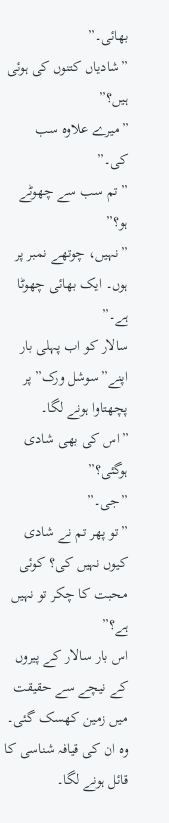بھائی۔”
”شادیاں کتنوں کی ہوئی ہیں؟”
”میرے علاوہ سب کی۔”
”تم سب سے چھوٹے ہو؟”
”نہیں، چوتھے نمبر پر ہوں۔ ایک بھائی چھوٹا ہے۔”
سالار کو اب پہلی بار اپنے”سوشل ورک” پر پچھتاوا ہونے لگا۔
”اس کی بھی شادی ہوگئی؟”
”جی۔”
”تو پھر تم نے شادی کیوں نہیں کی؟ کوئی محبت کا چکر تو نہیں ہے؟”
اس بار سالار کے پیروں کے نیچے سے حقیقت میں زمین کھسک گئی۔ وہ ان کی قیافہ شناسی کا قائل ہونے لگا۔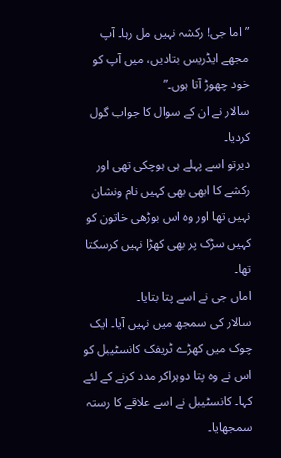”اما جی! رکشہ نہیں مل رہا۔ آپ مجھے ایڈریس بتادیں، میں آپ کو خود چھوڑ آتا ہوں۔”
سالار نے ان کے سوال کا جواب گول کردیا۔
دیرتو اسے پہلے ہی ہوچکی تھی اور رکشے کا ابھی بھی کہیں نام ونشان نہیں تھا اور وہ اس بوڑھی خاتون کو کہیں سڑک پر بھی کھڑا نہیں کرسکتا تھا۔
اماں جی نے اسے پتا بتایا۔
سالار کی سمجھ میں نہیں آیا۔ ایک چوک میں کھڑے ٹریفک کانسٹیبل کو اس نے وہ پتا دوہراکر مدد کرنے کے لئے کہا۔ کانسٹیبل نے اسے علاقے کا رستہ سمجھایا۔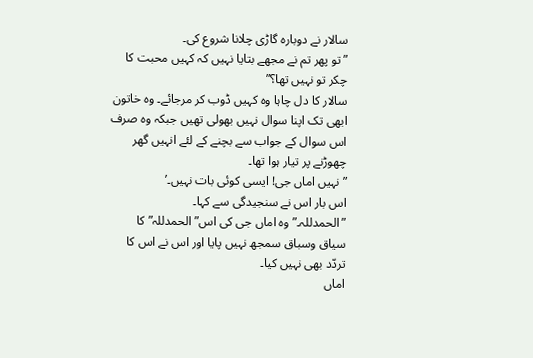سالار نے دوبارہ گاڑی چلانا شروع کی۔
”تو پھر تم نے مجھے بتایا نہیں کہ کہیں محبت کا چکر تو نہیں تھا؟”
سالار کا دل چاہا وہ کہیں ڈوب کر مرجائے۔ وہ خاتون ابھی تک اپنا سوال نہیں بھولی تھیں جبکہ وہ صرف اس سوال کے جواب سے بچنے کے لئے انہیں گھر چھوڑنے پر تیار ہوا تھا۔
”نہیں اماں جی! ایسی کوئی بات نہیں۔’
اس بار اس نے سنجیدگی سے کہا۔
”الحمدللہ۔” وہ اماں جی کی اس” الحمدللہ” کا سیاق وسباق سمجھ نہیں پایا اور اس نے اس کا تردّد بھی نہیں کیا۔
اماں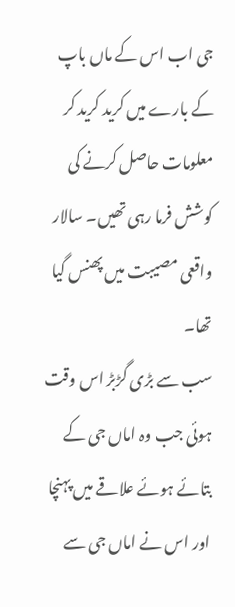جی اب اس کے ماں باپ کے بارے میں کرید کرید کر معلومات حاصل کرنے کی کوشش فرما رہی تھیں۔ سالار واقعی مصیبت میں پھنس گیا تھا۔
سب سے بڑی گڑبڑ اس وقت ہوئی جب وہ اماں جی کے بتائے ہوئے علاقے میں پہنچا اور اس نے اماں جی سے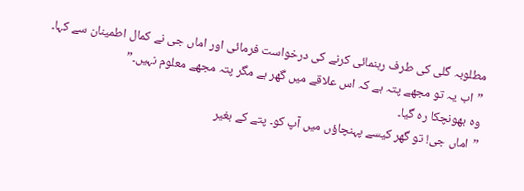مطلوبہ گلی کی طرف رہنمائی کرنے کی درخواست فرمائی اور اماں جی نے کمال اطمینان سے کہا۔
”اب یہ تو مجھے پتہ ہے کہ اس علاقے میں گھر ہے مگر پتہ مجھے معلوم نہیں۔”
وہ بھونچکا رہ گیا۔
”اماں جی! تو گھر کیسے پہنچاؤں میں آپ کو۔ پتے کے بغیر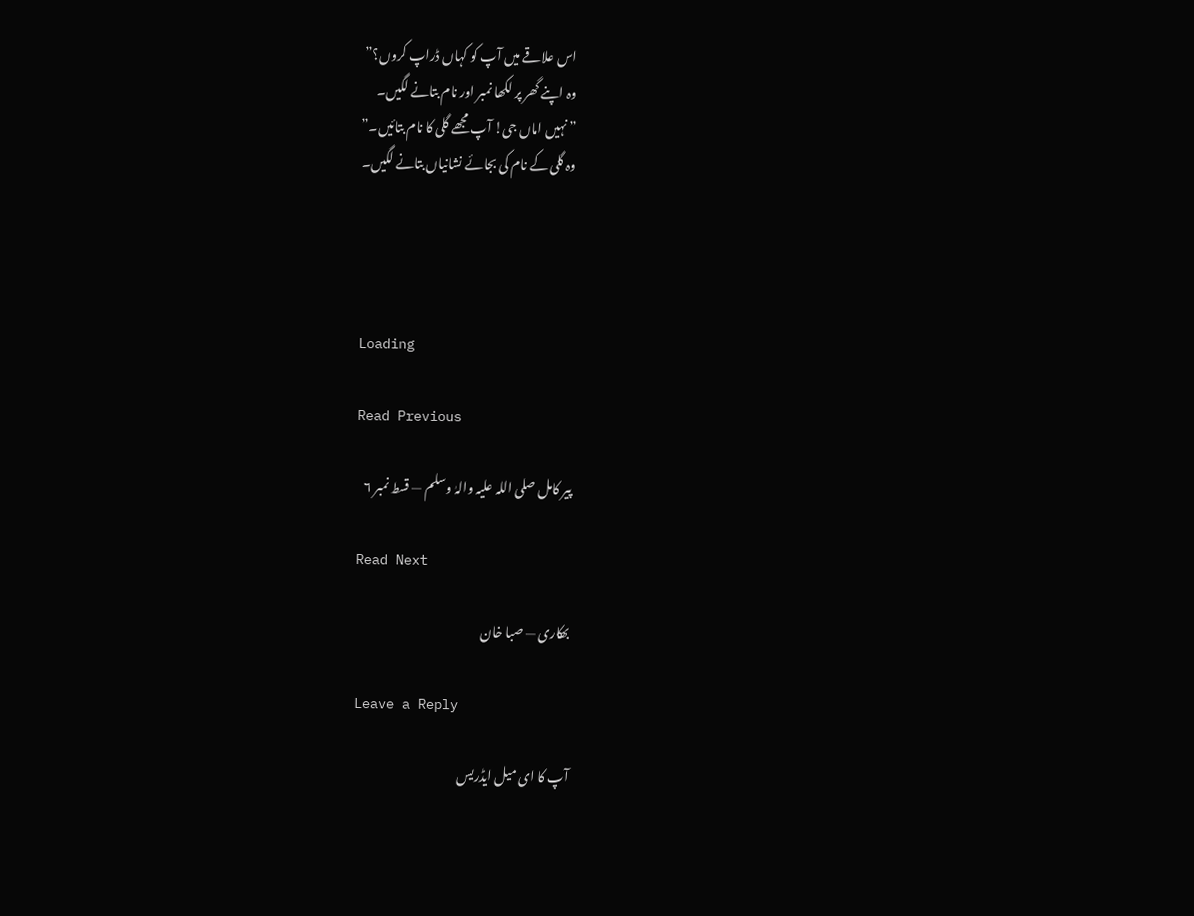اس علاقے میں آپ کو کہاں ڈراپ کروں؟”
وہ اپنے گھر پر لکھا نمبر اور نام بتانے لگیں۔
”نہیں اماں جی! آپ مجھے گلی کا نام بتائیں۔”
وہ گلی کے نام کی بجائے نشانیاں بتانے لگیں۔




Loading

Read Previous

پیر کامل صلی اللہ علیہ والہٰ وسلم — قسط نمبر ۶

Read Next

بھکاری — صبا خان

Leave a Reply

آپ کا ای میل ایڈریس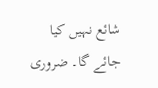شائع نہیں کیا جائے گا۔ ضروری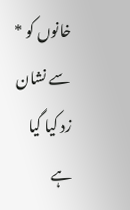خانوں کو * سے نشان زد کیا گیا ہے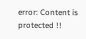error: Content is protected !!